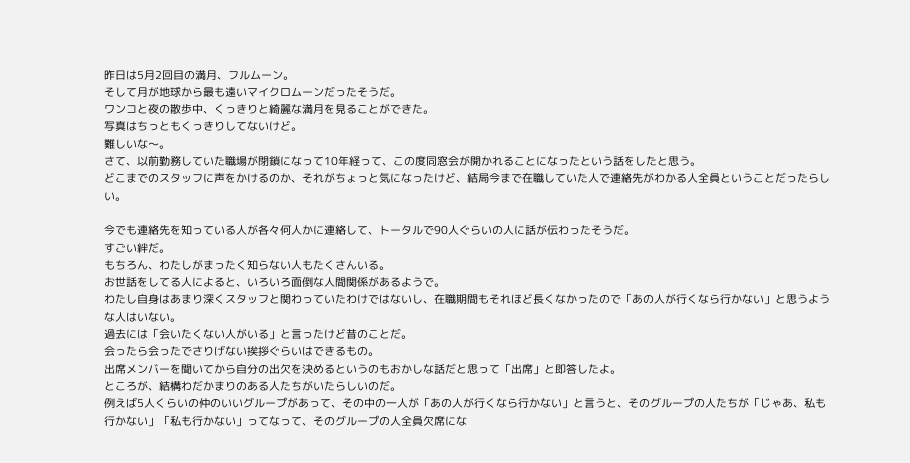昨日は5月2回目の満月、フルムーン。
そして月が地球から最も遠いマイクロムーンだったそうだ。
ワンコと夜の散歩中、くっきりと綺麗な満月を見ることができた。
写真はちっともくっきりしてないけど。
難しいな〜。
さて、以前勤務していた職場が閉鎖になって10年経って、この度同窓会が開かれることになったという話をしたと思う。
どこまでのスタッフに声をかけるのか、それがちょっと気になったけど、結局今まで在職していた人で連絡先がわかる人全員ということだったらしい。

今でも連絡先を知っている人が各々何人かに連絡して、トータルで90人ぐらいの人に話が伝わったそうだ。
すごい絆だ。
もちろん、わたしがまったく知らない人もたくさんいる。
お世話をしてる人によると、いろいろ面倒な人間関係があるようで。
わたし自身はあまり深くスタッフと関わっていたわけではないし、在職期間もそれほど長くなかったので「あの人が行くなら行かない」と思うような人はいない。
過去には「会いたくない人がいる」と言ったけど昔のことだ。
会ったら会ったでさりげない挨拶ぐらいはできるもの。
出席メンバーを聞いてから自分の出欠を決めるというのもおかしな話だと思って「出席」と即答したよ。
ところが、結構わだかまりのある人たちがいたらしいのだ。
例えば5人くらいの仲のいいグループがあって、その中の一人が「あの人が行くなら行かない」と言うと、そのグループの人たちが「じゃあ、私も行かない」「私も行かない」ってなって、そのグループの人全員欠席にな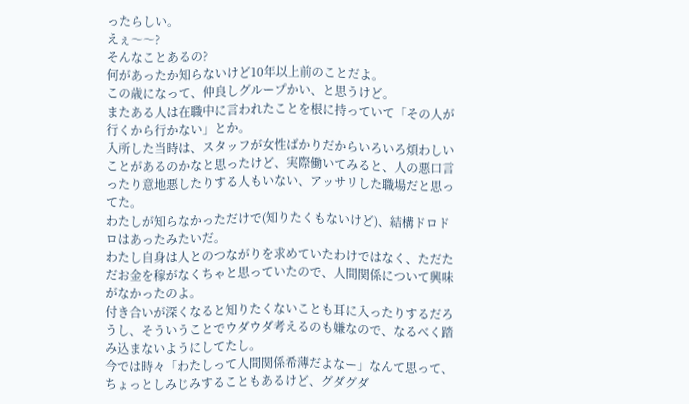ったらしい。
えぇ〜〜?
そんなことあるの?
何があったか知らないけど10年以上前のことだよ。
この歳になって、仲良しグループかい、と思うけど。
またある人は在職中に言われたことを根に持っていて「その人が行くから行かない」とか。
入所した当時は、スタッフが女性ばかりだからいろいろ煩わしいことがあるのかなと思ったけど、実際働いてみると、人の悪口言ったり意地悪したりする人もいない、アッサリした職場だと思ってた。
わたしが知らなかっただけで(知りたくもないけど)、結構ドロドロはあったみたいだ。
わたし自身は人とのつながりを求めていたわけではなく、ただただお金を稼がなくちゃと思っていたので、人間関係について興味がなかったのよ。
付き合いが深くなると知りたくないことも耳に入ったりするだろうし、そういうことでウダウダ考えるのも嫌なので、なるべく踏み込まないようにしてたし。
今では時々「わたしって人間関係希薄だよなー」なんて思って、ちょっとしみじみすることもあるけど、グダグダ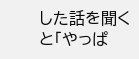した話を聞くと「やっぱ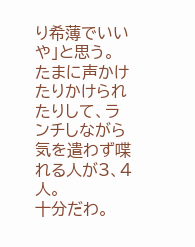り希薄でいいや」と思う。
たまに声かけたりかけられたりして、ランチしながら気を遣わず喋れる人が3、4人。
十分だわ。